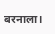बरनाला।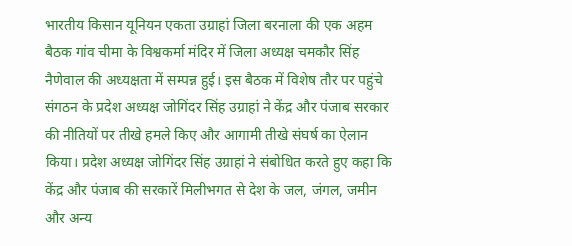भारतीय किसान यूनियन एकता उग्राहां जिला बरनाला की एक अहम बैठक गांव चीमा के विश्वकर्मा मंदिर में जिला अध्यक्ष चमकौर सिंह नैणेवाल की अध्यक्षता में सम्पन्न हुई। इस बैठक में विशेष तौर पर पहुंचे संगठन के प्रदेश अध्यक्ष जोगिंदर सिंह उग्राहां ने केंद्र और पंजाब सरकार की नीतियों पर तीखे हमले किए और आगामी तीखे संघर्ष का ऐलान किया। प्रदेश अध्यक्ष जोगिंदर सिंह उग्राहां ने संबोधित करते हुए कहा कि केंद्र और पंजाब की सरकारें मिलीभगत से देश के जल, जंगल, जमीन और अन्य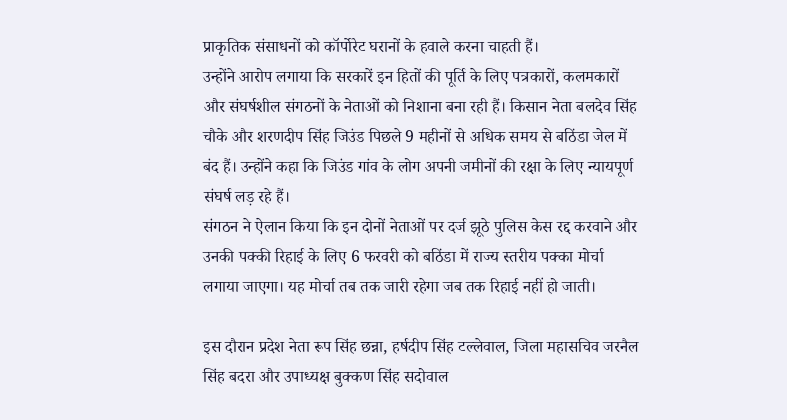प्राकृतिक संसाधनों को कॉर्पोरेट घरानों के हवाले करना चाहती हैं।
उन्होंने आरोप लगाया कि सरकारें इन हितों की पूर्ति के लिए पत्रकारों, कलमकारों और संघर्षशील संगठनों के नेताओं को निशाना बना रही हैं। किसान नेता बलदेव सिंह चौके और शरणदीप सिंह जिउंड पिछले 9 महीनों से अधिक समय से बठिंडा जेल में बंद हैं। उन्होंने कहा कि जिउंड गांव के लोग अपनी जमीनों की रक्षा के लिए न्यायपूर्ण संघर्ष लड़ रहे हैं।
संगठन ने ऐलान किया कि इन दोनों नेताओं पर दर्ज झूठे पुलिस केस रद्द करवाने और उनकी पक्की रिहाई के लिए 6 फरवरी को बठिंडा में राज्य स्तरीय पक्का मोर्चा लगाया जाएगा। यह मोर्चा तब तक जारी रहेगा जब तक रिहाई नहीं हो जाती।

इस दौरान प्रदेश नेता रूप सिंह छन्ना, हर्षदीप सिंह टल्लेवाल, जिला महासचिव जरनैल सिंह बदरा और उपाध्यक्ष बुक्कण सिंह सदोवाल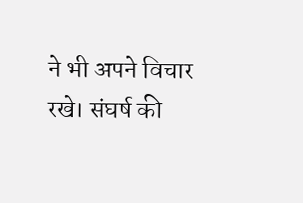ने भी अपने विचार रखे। संघर्ष की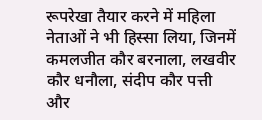रूपरेखा तैयार करने में महिला नेताओं ने भी हिस्सा लिया, जिनमें कमलजीत कौर बरनाला, लखवीर कौर धनौला, संदीप कौर पत्ती और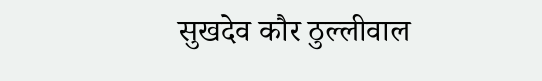सुखदेव कौर ठुल्लीवाल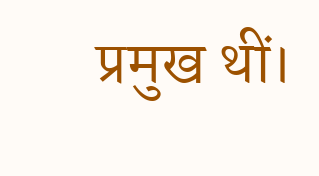प्रमुख थीं।